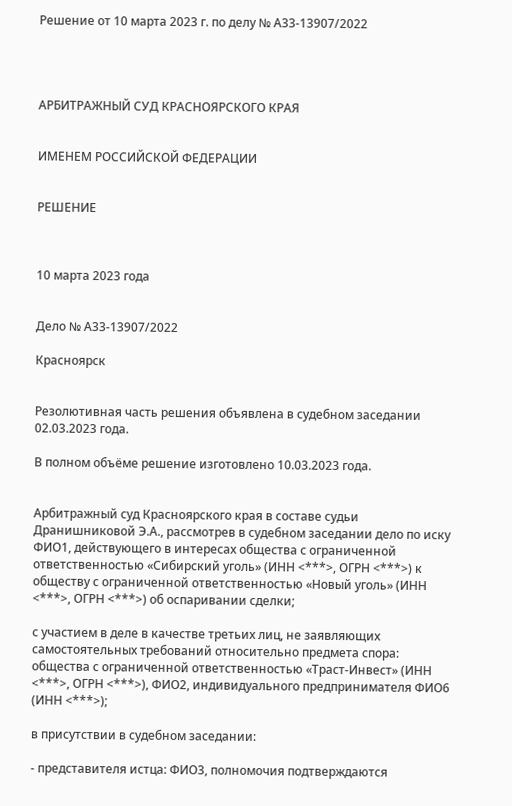Решение от 10 марта 2023 г. по делу № А33-13907/2022




АРБИТРАЖНЫЙ СУД КРАСНОЯРСКОГО КРАЯ


ИМЕНЕМ РОССИЙСКОЙ ФЕДЕРАЦИИ


РЕШЕНИЕ



10 марта 2023 года


Дело № А33-13907/2022

Красноярск


Резолютивная часть решения объявлена в судебном заседании 02.03.2023 года.

В полном объёме решение изготовлено 10.03.2023 года.


Арбитражный суд Красноярского края в составе судьи Дранишниковой Э.А., рассмотрев в судебном заседании дело по иску ФИО1, действующего в интересах общества с ограниченной ответственностью «Сибирский уголь» (ИНН <***>, ОГРН <***>) к обществу с ограниченной ответственностью «Новый уголь» (ИНН <***>, ОГРН <***>) об оспаривании сделки;

с участием в деле в качестве третьих лиц, не заявляющих самостоятельных требований относительно предмета спора: общества с ограниченной ответственностью «Траст-Инвест» (ИНН <***>, ОГРН <***>), ФИО2, индивидуального предпринимателя ФИО6 (ИНН <***>);

в присутствии в судебном заседании:

- представителя истца: ФИО3, полномочия подтверждаются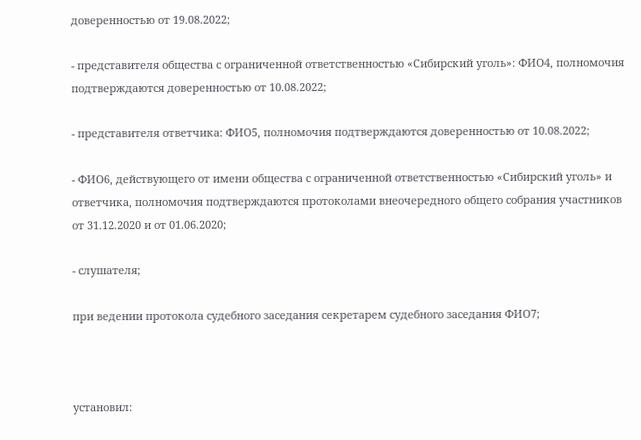доверенностью от 19.08.2022;

- представителя общества с ограниченной ответственностью «Сибирский уголь»: ФИО4, полномочия подтверждаются доверенностью от 10.08.2022;

- представителя ответчика: ФИО5, полномочия подтверждаются доверенностью от 10.08.2022;

- ФИО6, действующего от имени общества с ограниченной ответственностью «Сибирский уголь» и ответчика, полномочия подтверждаются протоколами внеочередного общего собрания участников от 31.12.2020 и от 01.06.2020;

- слушателя;

при ведении протокола судебного заседания секретарем судебного заседания ФИО7;



установил: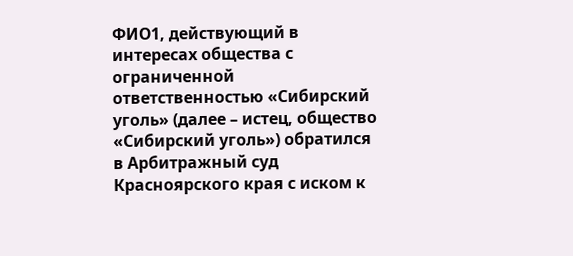ФИО1, действующий в интересах общества с ограниченной ответственностью «Сибирский уголь» (далее – истец, общество «Сибирский уголь») обратился в Арбитражный суд Красноярского края с иском к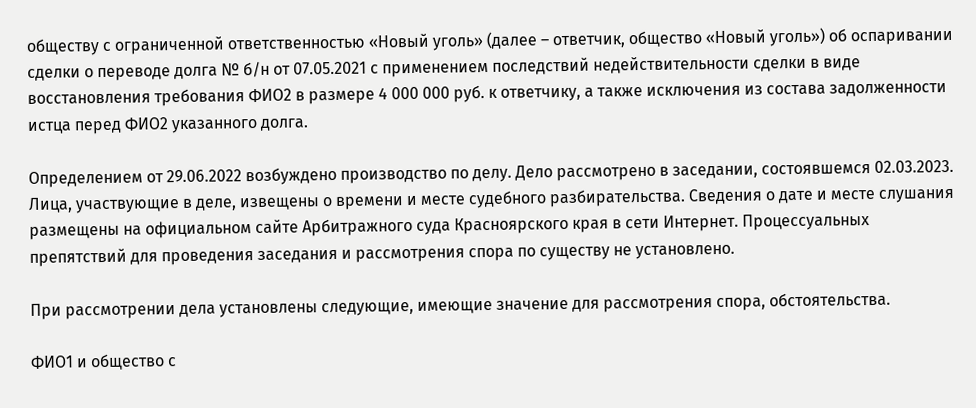обществу с ограниченной ответственностью «Новый уголь» (далее – ответчик, общество «Новый уголь») об оспаривании сделки о переводе долга № б/н от 07.05.2021 с применением последствий недействительности сделки в виде восстановления требования ФИО2 в размере 4 000 000 руб. к ответчику, а также исключения из состава задолженности истца перед ФИО2 указанного долга.

Определением от 29.06.2022 возбуждено производство по делу. Дело рассмотрено в заседании, состоявшемся 02.03.2023. Лица, участвующие в деле, извещены о времени и месте судебного разбирательства. Сведения о дате и месте слушания размещены на официальном сайте Арбитражного суда Красноярского края в сети Интернет. Процессуальных препятствий для проведения заседания и рассмотрения спора по существу не установлено.

При рассмотрении дела установлены следующие, имеющие значение для рассмотрения спора, обстоятельства.

ФИО1 и общество с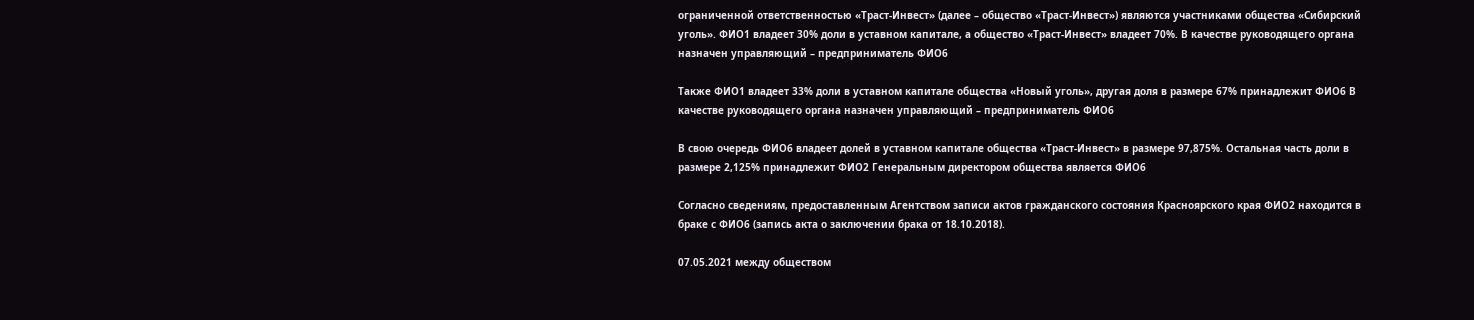ограниченной ответственностью «Траст-Инвест» (далее – общество «Траст-Инвест») являются участниками общества «Сибирский уголь». ФИО1 владеет 30% доли в уставном капитале, а общество «Траст-Инвест» владеет 70%. В качестве руководящего органа назначен управляющий – предприниматель ФИО6

Также ФИО1 владеет 33% доли в уставном капитале общества «Новый уголь», другая доля в размере 67% принадлежит ФИО6 В качестве руководящего органа назначен управляющий – предприниматель ФИО6

В свою очередь ФИО6 владеет долей в уставном капитале общества «Траст-Инвест» в размере 97,875%. Остальная часть доли в размере 2,125% принадлежит ФИО2 Генеральным директором общества является ФИО6

Согласно сведениям, предоставленным Агентством записи актов гражданского состояния Красноярского края ФИО2 находится в браке с ФИО6 (запись акта о заключении брака от 18.10.2018).

07.05.2021 между обществом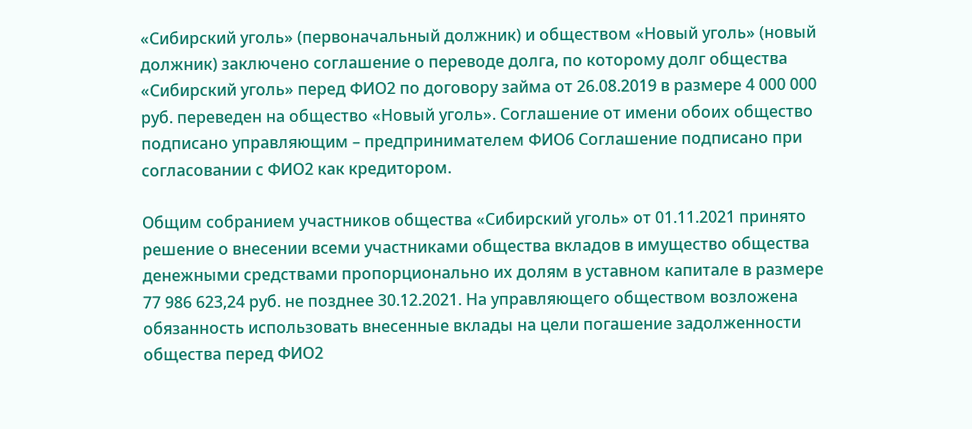«Сибирский уголь» (первоначальный должник) и обществом «Новый уголь» (новый должник) заключено соглашение о переводе долга, по которому долг общества «Сибирский уголь» перед ФИО2 по договору займа от 26.08.2019 в размере 4 000 000 руб. переведен на общество «Новый уголь». Соглашение от имени обоих общество подписано управляющим – предпринимателем ФИО6 Соглашение подписано при согласовании с ФИО2 как кредитором.

Общим собранием участников общества «Сибирский уголь» от 01.11.2021 принято решение о внесении всеми участниками общества вкладов в имущество общества денежными средствами пропорционально их долям в уставном капитале в размере 77 986 623,24 руб. не позднее 30.12.2021. На управляющего обществом возложена обязанность использовать внесенные вклады на цели погашение задолженности общества перед ФИО2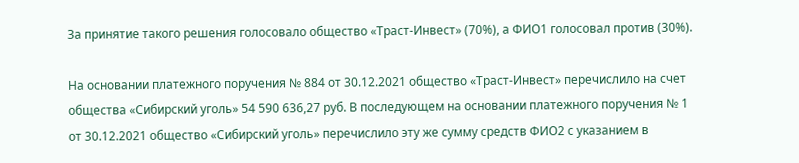За принятие такого решения голосовало общество «Траст-Инвест» (70%), а ФИО1 голосовал против (30%).

На основании платежного поручения № 884 от 30.12.2021 общество «Траст-Инвест» перечислило на счет общества «Сибирский уголь» 54 590 636,27 руб. В последующем на основании платежного поручения № 1 от 30.12.2021 общество «Сибирский уголь» перечислило эту же сумму средств ФИО2 с указанием в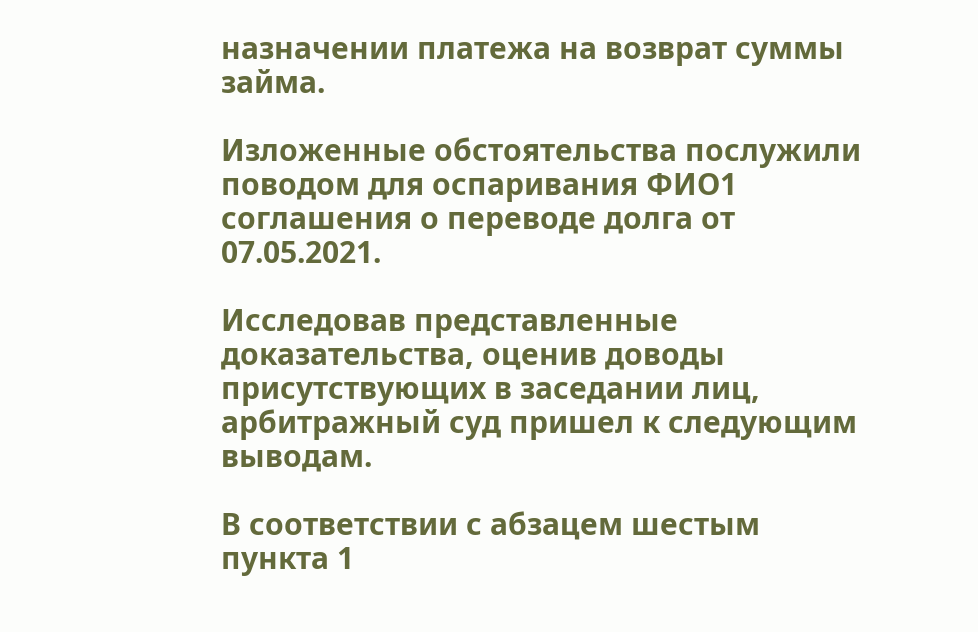назначении платежа на возврат суммы займа.

Изложенные обстоятельства послужили поводом для оспаривания ФИО1 соглашения о переводе долга от 07.05.2021.

Исследовав представленные доказательства, оценив доводы присутствующих в заседании лиц, арбитражный суд пришел к следующим выводам.

В соответствии с абзацем шестым пункта 1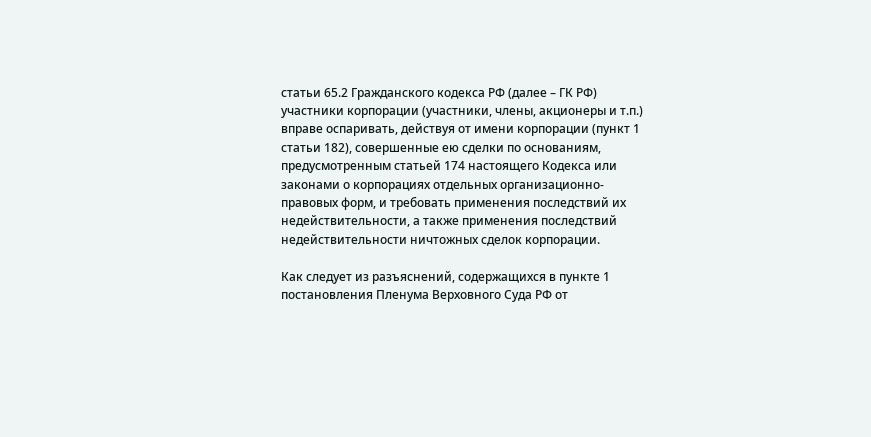статьи 65.2 Гражданского кодекса РФ (далее – ГК РФ) участники корпорации (участники, члены, акционеры и т.п.) вправе оспаривать, действуя от имени корпорации (пункт 1 статьи 182), совершенные ею сделки по основаниям, предусмотренным статьей 174 настоящего Кодекса или законами о корпорациях отдельных организационно-правовых форм, и требовать применения последствий их недействительности, а также применения последствий недействительности ничтожных сделок корпорации.

Как следует из разъяснений, содержащихся в пункте 1 постановления Пленума Верховного Суда РФ от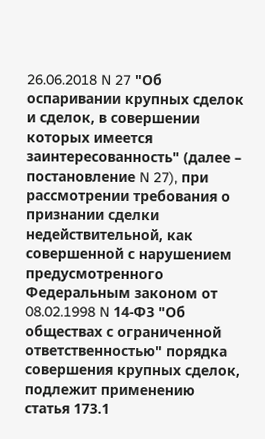26.06.2018 N 27 "Об оспаривании крупных сделок и сделок, в совершении которых имеется заинтересованность" (далее – постановление N 27), при рассмотрении требования о признании сделки недействительной, как совершенной с нарушением предусмотренного Федеральным законом от 08.02.1998 N 14-ФЗ "Об обществах с ограниченной ответственностью" порядка совершения крупных сделок, подлежит применению статья 173.1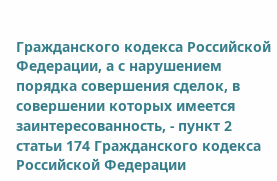Гражданского кодекса Российской Федерации, а с нарушением порядка совершения сделок, в совершении которых имеется заинтересованность, - пункт 2 статьи 174 Гражданского кодекса Российской Федерации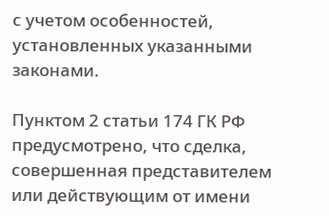с учетом особенностей, установленных указанными законами.

Пунктом 2 статьи 174 ГК РФ предусмотрено, что сделка, совершенная представителем или действующим от имени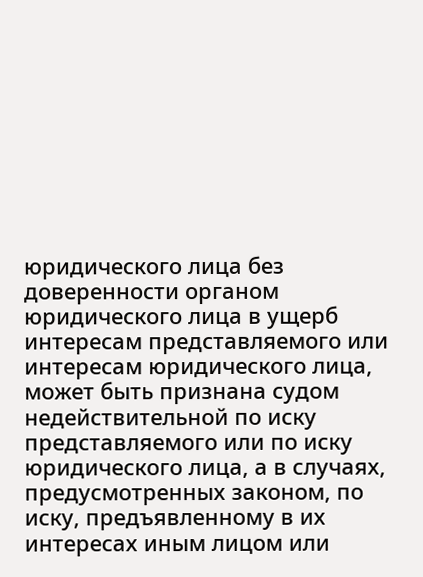юридического лица без доверенности органом юридического лица в ущерб интересам представляемого или интересам юридического лица, может быть признана судом недействительной по иску представляемого или по иску юридического лица, а в случаях, предусмотренных законом, по иску, предъявленному в их интересах иным лицом или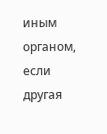иным органом, если другая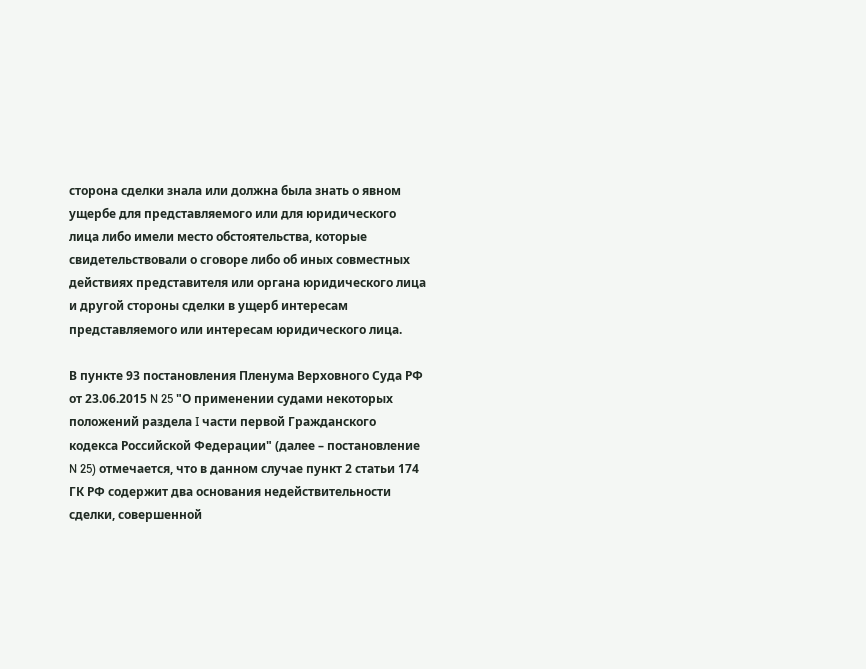сторона сделки знала или должна была знать о явном ущербе для представляемого или для юридического лица либо имели место обстоятельства, которые свидетельствовали о сговоре либо об иных совместных действиях представителя или органа юридического лица и другой стороны сделки в ущерб интересам представляемого или интересам юридического лица.

В пункте 93 постановления Пленума Верховного Суда РФ от 23.06.2015 N 25 "О применении судами некоторых положений раздела I части первой Гражданского кодекса Российской Федерации" (далее – постановление N 25) отмечается, что в данном случае пункт 2 статьи 174 ГК РФ содержит два основания недействительности сделки, совершенной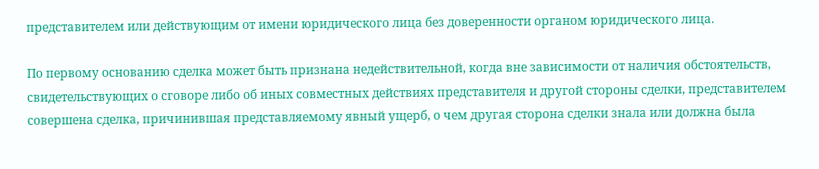представителем или действующим от имени юридического лица без доверенности органом юридического лица.

По первому основанию сделка может быть признана недействительной, когда вне зависимости от наличия обстоятельств, свидетельствующих о сговоре либо об иных совместных действиях представителя и другой стороны сделки, представителем совершена сделка, причинившая представляемому явный ущерб, о чем другая сторона сделки знала или должна была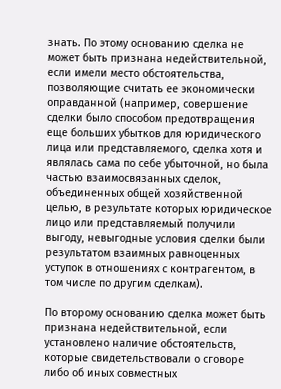знать. По этому основанию сделка не может быть признана недействительной, если имели место обстоятельства, позволяющие считать ее экономически оправданной (например, совершение сделки было способом предотвращения еще больших убытков для юридического лица или представляемого, сделка хотя и являлась сама по себе убыточной, но была частью взаимосвязанных сделок, объединенных общей хозяйственной целью, в результате которых юридическое лицо или представляемый получили выгоду, невыгодные условия сделки были результатом взаимных равноценных уступок в отношениях с контрагентом, в том числе по другим сделкам).

По второму основанию сделка может быть признана недействительной, если установлено наличие обстоятельств, которые свидетельствовали о сговоре либо об иных совместных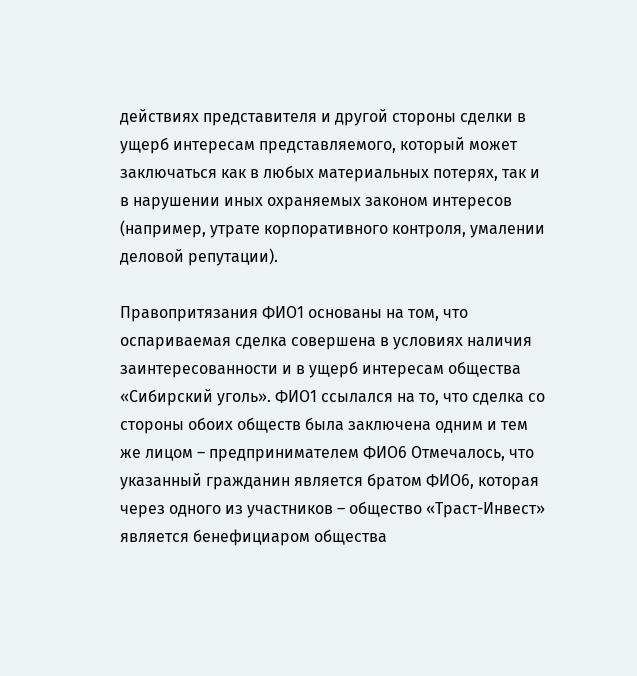действиях представителя и другой стороны сделки в ущерб интересам представляемого, который может заключаться как в любых материальных потерях, так и в нарушении иных охраняемых законом интересов (например, утрате корпоративного контроля, умалении деловой репутации).

Правопритязания ФИО1 основаны на том, что оспариваемая сделка совершена в условиях наличия заинтересованности и в ущерб интересам общества «Сибирский уголь». ФИО1 ссылался на то, что сделка со стороны обоих обществ была заключена одним и тем же лицом – предпринимателем ФИО6 Отмечалось, что указанный гражданин является братом ФИО6, которая через одного из участников – общество «Траст-Инвест» является бенефициаром общества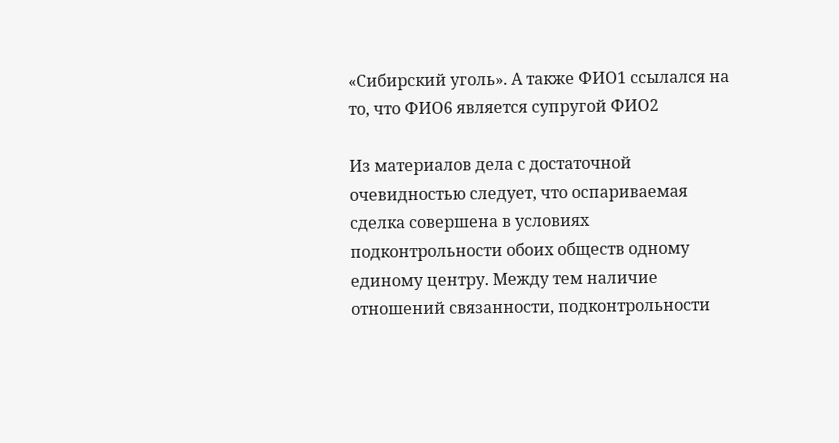«Сибирский уголь». А также ФИО1 ссылался на то, что ФИО6 является супругой ФИО2

Из материалов дела с достаточной очевидностью следует, что оспариваемая сделка совершена в условиях подконтрольности обоих обществ одному единому центру. Между тем наличие отношений связанности, подконтрольности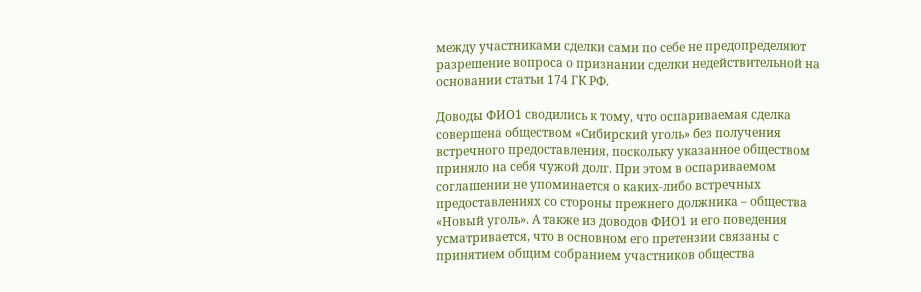между участниками сделки сами по себе не предопределяют разрешение вопроса о признании сделки недействительной на основании статьи 174 ГК РФ.

Доводы ФИО1 сводились к тому, что оспариваемая сделка совершена обществом «Сибирский уголь» без получения встречного предоставления, поскольку указанное обществом приняло на себя чужой долг. При этом в оспариваемом соглашении не упоминается о каких-либо встречных предоставлениях со стороны прежнего должника – общества «Новый уголь». А также из доводов ФИО1 и его поведения усматривается, что в основном его претензии связаны с принятием общим собранием участников общества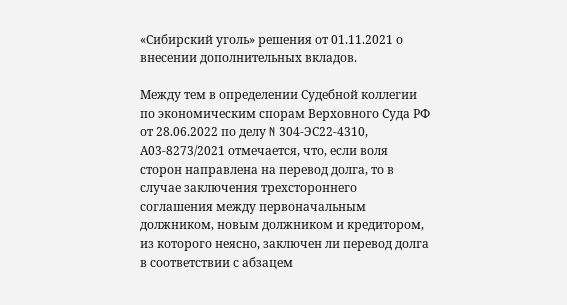«Сибирский уголь» решения от 01.11.2021 о внесении дополнительных вкладов.

Между тем в определении Судебной коллегии по экономическим спорам Верховного Суда РФ от 28.06.2022 по делу N 304-ЭС22-4310, А03-8273/2021 отмечается, что, если воля сторон направлена на перевод долга, то в случае заключения трехстороннего соглашения между первоначальным должником, новым должником и кредитором, из которого неясно, заключен ли перевод долга в соответствии с абзацем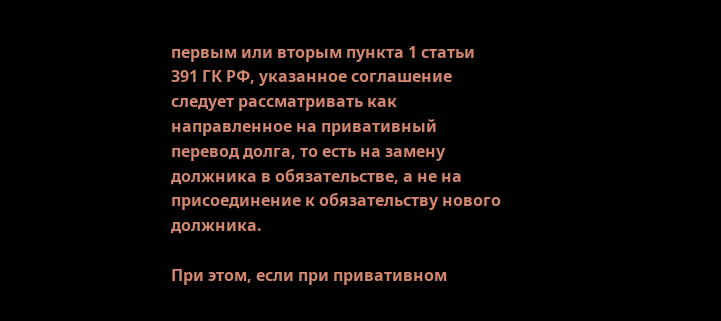первым или вторым пункта 1 статьи 391 ГК РФ, указанное соглашение следует рассматривать как направленное на привативный перевод долга, то есть на замену должника в обязательстве, а не на присоединение к обязательству нового должника.

При этом, если при привативном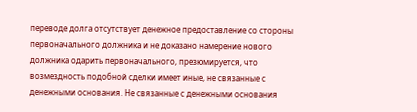переводе долга отсутствует денежное предоставление со стороны первоначального должника и не доказано намерение нового должника одарить первоначального, презюмируется, что возмездность подобной сделки имеет иные, не связанные с денежными основания. Не связанные с денежными основания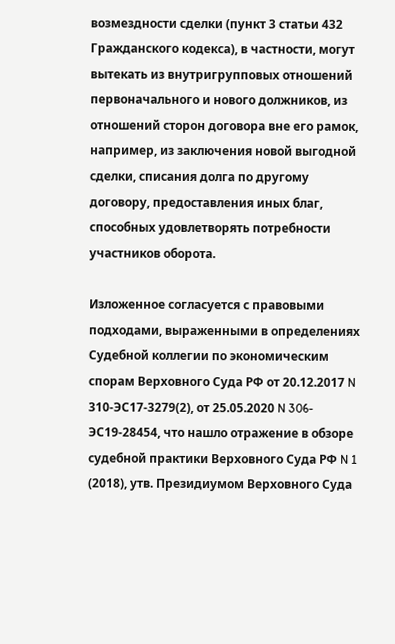возмездности сделки (пункт 3 статьи 432 Гражданского кодекса), в частности, могут вытекать из внутригрупповых отношений первоначального и нового должников, из отношений сторон договора вне его рамок, например, из заключения новой выгодной сделки, списания долга по другому договору, предоставления иных благ, способных удовлетворять потребности участников оборота.

Изложенное согласуется с правовыми подходами, выраженными в определениях Судебной коллегии по экономическим спорам Верховного Суда РФ от 20.12.2017 N 310-ЭС17-3279(2), от 25.05.2020 N 306-ЭС19-28454, что нашло отражение в обзоре судебной практики Верховного Суда РФ N 1 (2018), утв. Президиумом Верховного Суда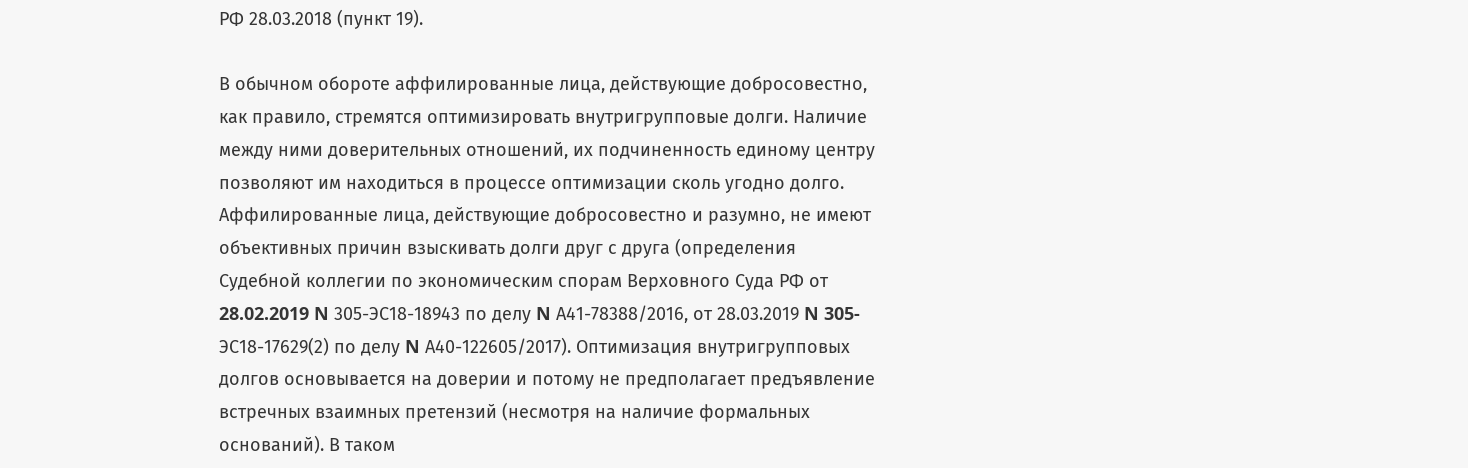РФ 28.03.2018 (пункт 19).

В обычном обороте аффилированные лица, действующие добросовестно, как правило, стремятся оптимизировать внутригрупповые долги. Наличие между ними доверительных отношений, их подчиненность единому центру позволяют им находиться в процессе оптимизации сколь угодно долго. Аффилированные лица, действующие добросовестно и разумно, не имеют объективных причин взыскивать долги друг с друга (определения Судебной коллегии по экономическим спорам Верховного Суда РФ от 28.02.2019 N 305-ЭС18-18943 по делу N А41-78388/2016, от 28.03.2019 N 305-ЭС18-17629(2) по делу N А40-122605/2017). Оптимизация внутригрупповых долгов основывается на доверии и потому не предполагает предъявление встречных взаимных претензий (несмотря на наличие формальных оснований). В таком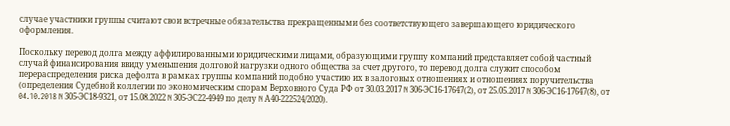случае участники группы считают свои встречные обязательства прекращенными без соответствующего завершающего юридического оформления.

Поскольку перевод долга между аффилированными юридическими лицами, образующими группу компаний представляет собой частный случай финансирования ввиду уменьшения долговой нагрузки одного общества за счет другого, то перевод долга служит способом перераспределения риска дефолта в рамках группы компаний подобно участию их в залоговых отношениях и отношениях поручительства (определения Судебной коллегии по экономическим спорам Верховного Суда РФ от 30.03.2017 N 306-ЭС16-17647(2), от 25.05.2017 N 306-ЭС16-17647(8), от 04.10.2018 N 305-ЭС18-9321, от 15.08.2022 N 305-ЭС22-4949 по делу N А40-222524/2020).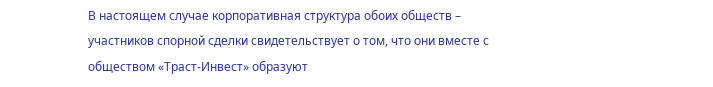В настоящем случае корпоративная структура обоих обществ – участников спорной сделки свидетельствует о том, что они вместе с обществом «Траст-Инвест» образуют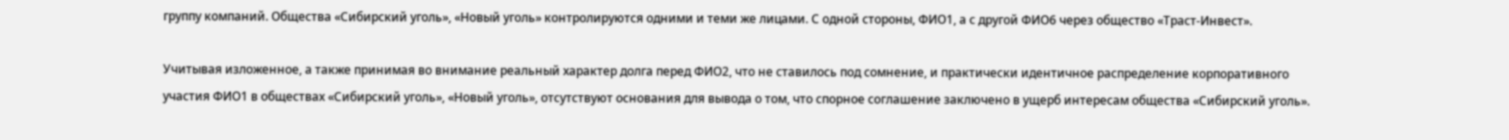группу компаний. Общества «Сибирский уголь», «Новый уголь» контролируются одними и теми же лицами. С одной стороны, ФИО1, а с другой ФИО6 через общество «Траст-Инвест».

Учитывая изложенное, а также принимая во внимание реальный характер долга перед ФИО2, что не ставилось под сомнение, и практически идентичное распределение корпоративного участия ФИО1 в обществах «Сибирский уголь», «Новый уголь», отсутствуют основания для вывода о том, что спорное соглашение заключено в ущерб интересам общества «Сибирский уголь».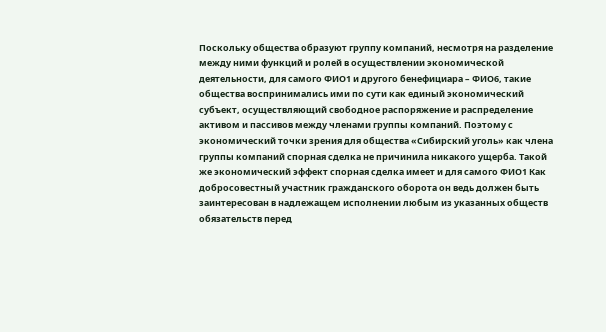Поскольку общества образуют группу компаний, несмотря на разделение между ними функций и ролей в осуществлении экономической деятельности, для самого ФИО1 и другого бенефициара – ФИО6, такие общества воспринимались ими по сути как единый экономический субъект, осуществляющий свободное распоряжение и распределение активом и пассивов между членами группы компаний. Поэтому с экономический точки зрения для общества «Сибирский уголь» как члена группы компаний спорная сделка не причинила никакого ущерба. Такой же экономический эффект спорная сделка имеет и для самого ФИО1 Как добросовестный участник гражданского оборота он ведь должен быть заинтересован в надлежащем исполнении любым из указанных обществ обязательств перед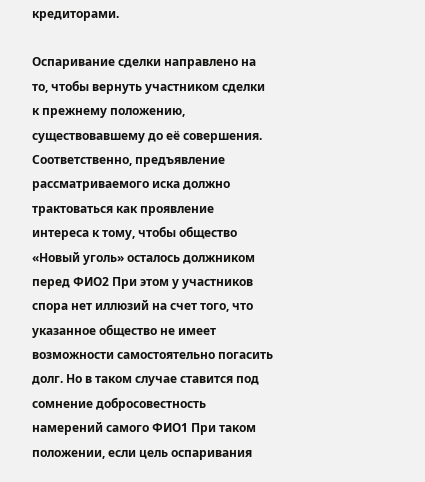кредиторами.

Оспаривание сделки направлено на то, чтобы вернуть участником сделки к прежнему положению, существовавшему до её совершения. Соответственно, предъявление рассматриваемого иска должно трактоваться как проявление интереса к тому, чтобы общество «Новый уголь» осталось должником перед ФИО2 При этом у участников спора нет иллюзий на счет того, что указанное общество не имеет возможности самостоятельно погасить долг. Но в таком случае ставится под сомнение добросовестность намерений самого ФИО1 При таком положении, если цель оспаривания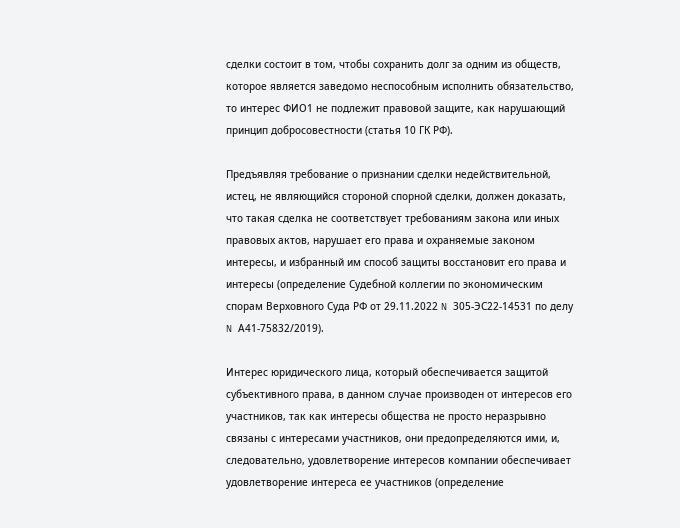сделки состоит в том, чтобы сохранить долг за одним из обществ, которое является заведомо неспособным исполнить обязательство, то интерес ФИО1 не подлежит правовой защите, как нарушающий принцип добросовестности (статья 10 ГК РФ).

Предъявляя требование о признании сделки недействительной, истец, не являющийся стороной спорной сделки, должен доказать, что такая сделка не соответствует требованиям закона или иных правовых актов, нарушает его права и охраняемые законом интересы, и избранный им способ защиты восстановит его права и интересы (определение Судебной коллегии по экономическим спорам Верховного Суда РФ от 29.11.2022 N 305-ЭС22-14531 по делу N А41-75832/2019).

Интерес юридического лица, который обеспечивается защитой субъективного права, в данном случае производен от интересов его участников, так как интересы общества не просто неразрывно связаны с интересами участников, они предопределяются ими, и, следовательно, удовлетворение интересов компании обеспечивает удовлетворение интереса ее участников (определение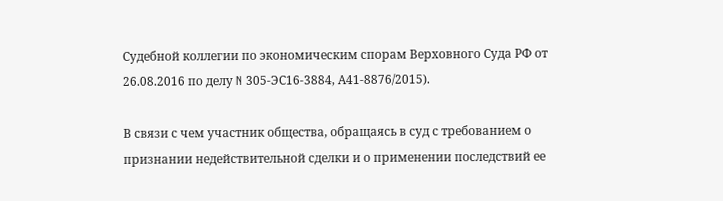Судебной коллегии по экономическим спорам Верховного Суда РФ от 26.08.2016 по делу N 305-ЭС16-3884, А41-8876/2015).

В связи с чем участник общества, обращаясь в суд с требованием о признании недействительной сделки и о применении последствий ее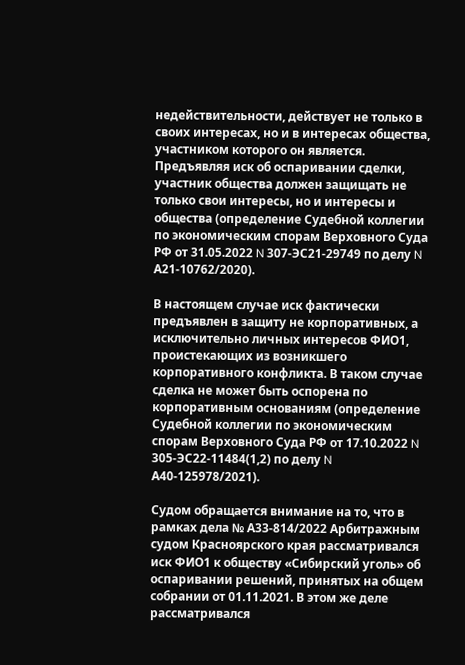недействительности, действует не только в своих интересах, но и в интересах общества, участником которого он является. Предъявляя иск об оспаривании сделки, участник общества должен защищать не только свои интересы, но и интересы и общества (определение Судебной коллегии по экономическим спорам Верховного Суда РФ от 31.05.2022 N 307-ЭС21-29749 по делу N А21-10762/2020).

В настоящем случае иск фактически предъявлен в защиту не корпоративных, а исключительно личных интересов ФИО1, проистекающих из возникшего корпоративного конфликта. В таком случае сделка не может быть оспорена по корпоративным основаниям (определение Судебной коллегии по экономическим спорам Верховного Суда РФ от 17.10.2022 N 305-ЭС22-11484(1,2) по делу N А40-125978/2021).

Судом обращается внимание на то, что в рамках дела № А33-814/2022 Арбитражным судом Красноярского края рассматривался иск ФИО1 к обществу «Сибирский уголь» об оспаривании решений, принятых на общем собрании от 01.11.2021. В этом же деле рассматривался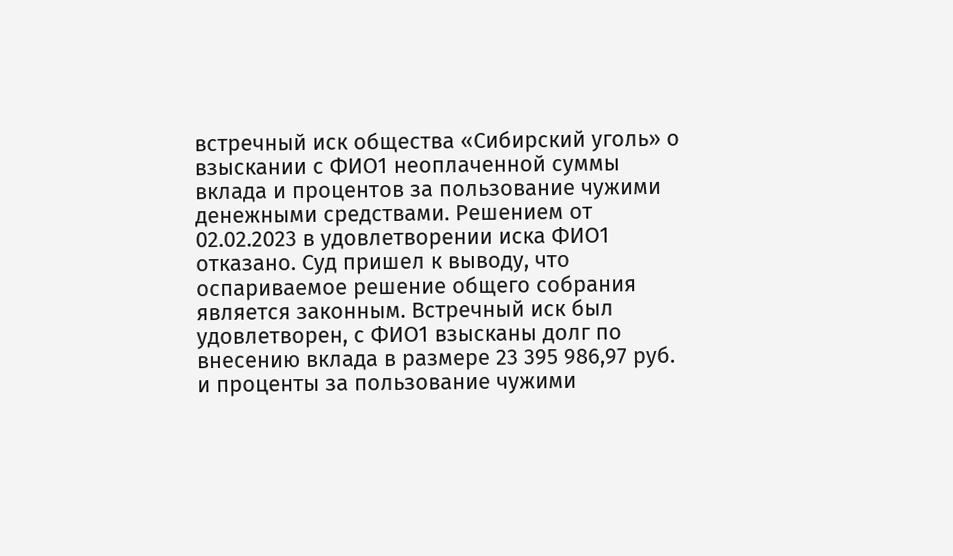встречный иск общества «Сибирский уголь» о взыскании с ФИО1 неоплаченной суммы вклада и процентов за пользование чужими денежными средствами. Решением от 02.02.2023 в удовлетворении иска ФИО1 отказано. Суд пришел к выводу, что оспариваемое решение общего собрания является законным. Встречный иск был удовлетворен, с ФИО1 взысканы долг по внесению вклада в размере 23 395 986,97 руб. и проценты за пользование чужими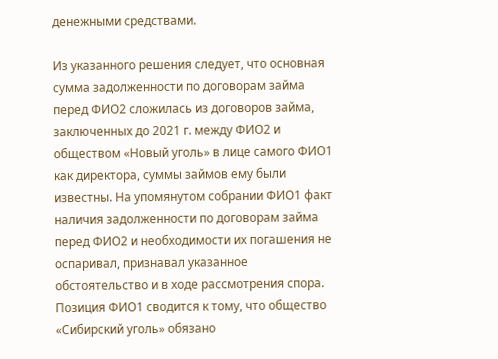денежными средствами.

Из указанного решения следует, что основная сумма задолженности по договорам займа перед ФИО2 сложилась из договоров займа, заключенных до 2021 г. между ФИО2 и обществом «Новый уголь» в лице самого ФИО1 как директора, суммы займов ему были известны. На упомянутом собрании ФИО1 факт наличия задолженности по договорам займа перед ФИО2 и необходимости их погашения не оспаривал, признавал указанное обстоятельство и в ходе рассмотрения спора. Позиция ФИО1 сводится к тому, что общество «Сибирский уголь» обязано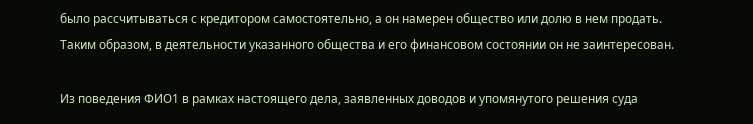было рассчитываться с кредитором самостоятельно, а он намерен общество или долю в нем продать. Таким образом, в деятельности указанного общества и его финансовом состоянии он не заинтересован.

Из поведения ФИО1 в рамках настоящего дела, заявленных доводов и упомянутого решения суда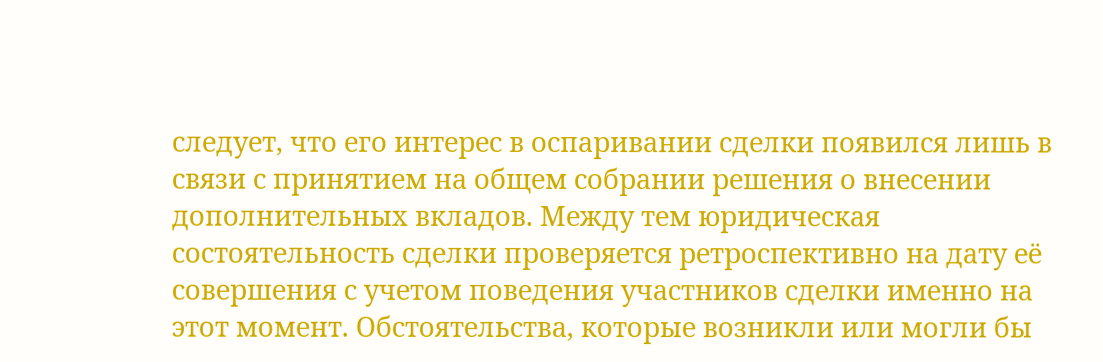следует, что его интерес в оспаривании сделки появился лишь в связи с принятием на общем собрании решения о внесении дополнительных вкладов. Между тем юридическая состоятельность сделки проверяется ретроспективно на дату её совершения с учетом поведения участников сделки именно на этот момент. Обстоятельства, которые возникли или могли бы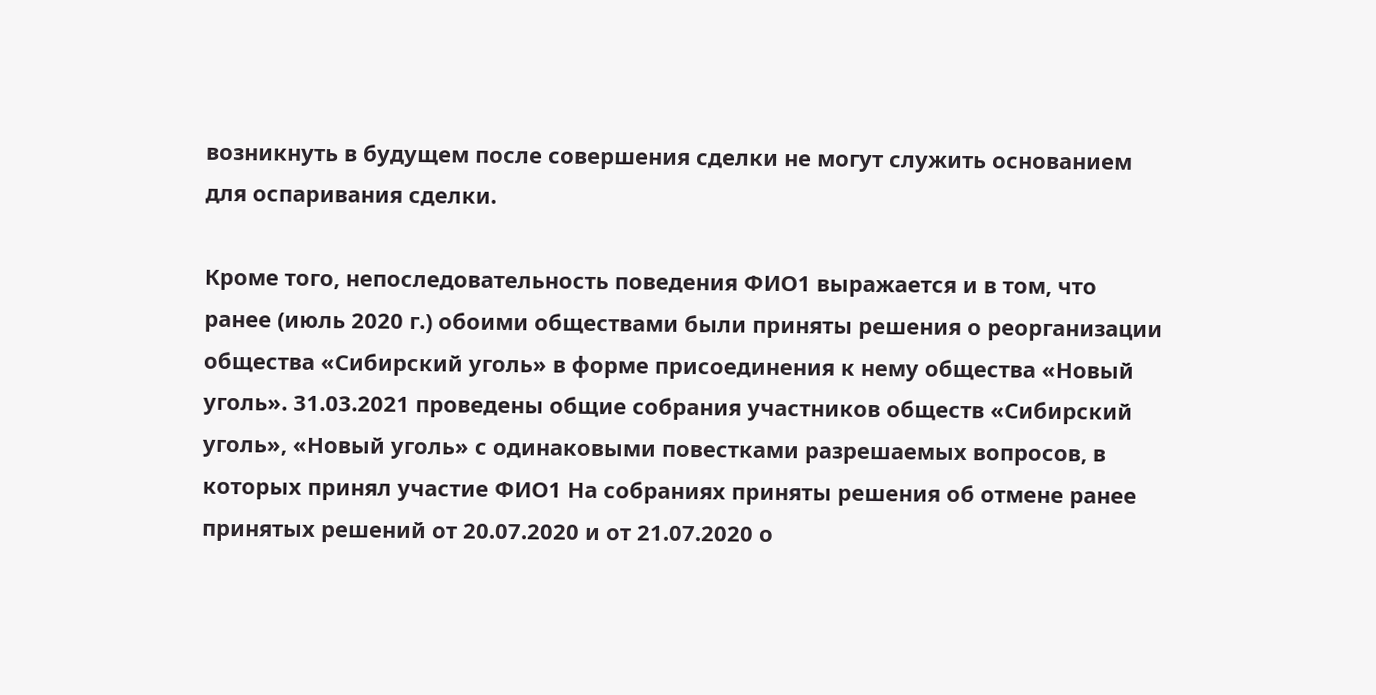возникнуть в будущем после совершения сделки не могут служить основанием для оспаривания сделки.

Кроме того, непоследовательность поведения ФИО1 выражается и в том, что ранее (июль 2020 г.) обоими обществами были приняты решения о реорганизации общества «Сибирский уголь» в форме присоединения к нему общества «Новый уголь». 31.03.2021 проведены общие собрания участников обществ «Сибирский уголь», «Новый уголь» с одинаковыми повестками разрешаемых вопросов, в которых принял участие ФИО1 На собраниях приняты решения об отмене ранее принятых решений от 20.07.2020 и от 21.07.2020 о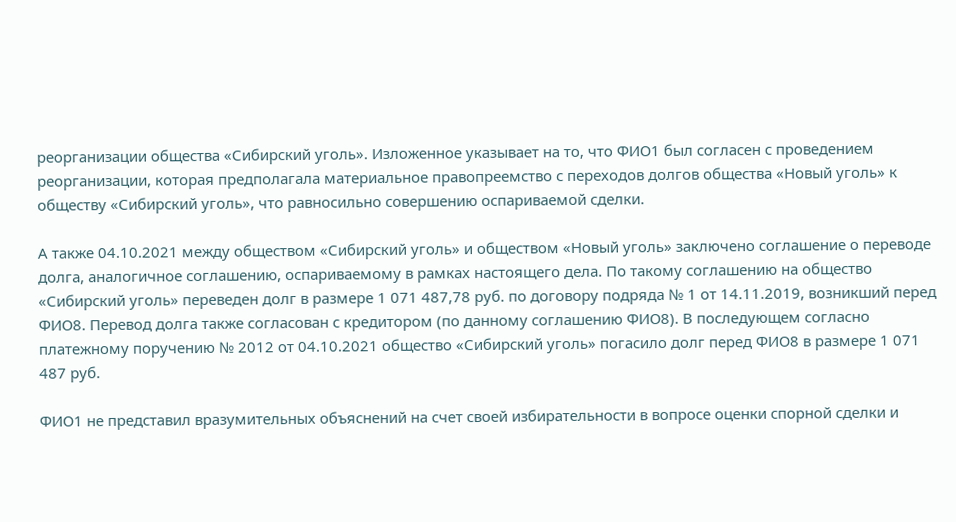реорганизации общества «Сибирский уголь». Изложенное указывает на то, что ФИО1 был согласен с проведением реорганизации, которая предполагала материальное правопреемство с переходов долгов общества «Новый уголь» к обществу «Сибирский уголь», что равносильно совершению оспариваемой сделки.

А также 04.10.2021 между обществом «Сибирский уголь» и обществом «Новый уголь» заключено соглашение о переводе долга, аналогичное соглашению, оспариваемому в рамках настоящего дела. По такому соглашению на общество «Сибирский уголь» переведен долг в размере 1 071 487,78 руб. по договору подряда № 1 от 14.11.2019, возникший перед ФИО8. Перевод долга также согласован с кредитором (по данному соглашению ФИО8). В последующем согласно платежному поручению № 2012 от 04.10.2021 общество «Сибирский уголь» погасило долг перед ФИО8 в размере 1 071 487 руб.

ФИО1 не представил вразумительных объяснений на счет своей избирательности в вопросе оценки спорной сделки и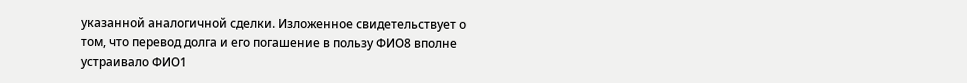указанной аналогичной сделки. Изложенное свидетельствует о том, что перевод долга и его погашение в пользу ФИО8 вполне устраивало ФИО1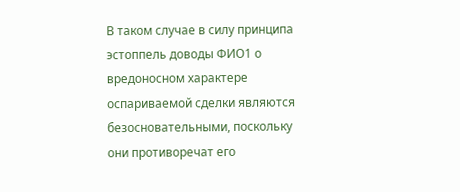В таком случае в силу принципа эстоппель доводы ФИО1 о вредоносном характере оспариваемой сделки являются безосновательными, поскольку они противоречат его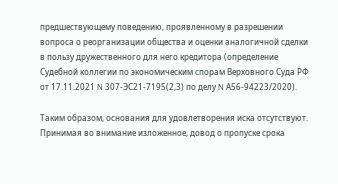предшествующему поведению, проявленному в разрешении вопроса о реорганизации общества и оценки аналогичной сделки в пользу дружественного для него кредитора (определение Судебной коллегии по экономическим спорам Верховного Суда РФ от 17.11.2021 N 307-ЭС21-7195(2,3) по делу N А56-94223/2020).

Таким образом, основания для удовлетворения иска отсутствуют. Принимая во внимание изложенное, довод о пропуске срока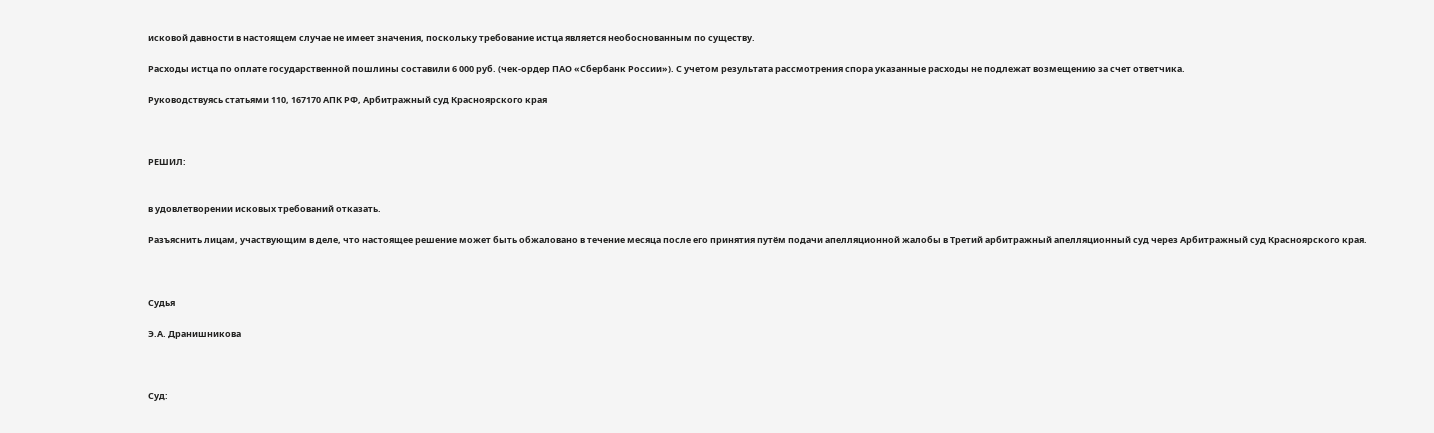исковой давности в настоящем случае не имеет значения, поскольку требование истца является необоснованным по существу.

Расходы истца по оплате государственной пошлины составили 6 000 руб. (чек-ордер ПАО «Сбербанк России»). С учетом результата рассмотрения спора указанные расходы не подлежат возмещению за счет ответчика.

Руководствуясь статьями 110, 167170 АПК РФ, Арбитражный суд Красноярского края



РЕШИЛ:


в удовлетворении исковых требований отказать.

Разъяснить лицам, участвующим в деле, что настоящее решение может быть обжаловано в течение месяца после его принятия путём подачи апелляционной жалобы в Третий арбитражный апелляционный суд через Арбитражный суд Красноярского края.



Судья

Э.А. Дранишникова



Суд: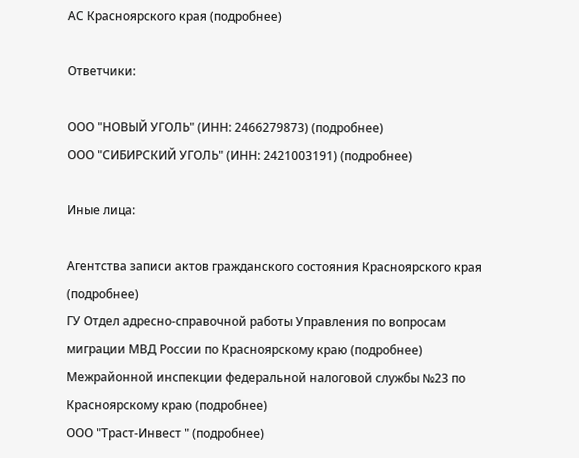АС Красноярского края (подробнее)

Ответчики:

ООО "НОВЫЙ УГОЛЬ" (ИНН: 2466279873) (подробнее)
ООО "СИБИРСКИЙ УГОЛЬ" (ИНН: 2421003191) (подробнее)

Иные лица:

Агентства записи актов гражданского состояния Красноярского края (подробнее)
ГУ Отдел адресно-справочной работы Управления по вопросам миграции МВД России по Красноярскому краю (подробнее)
Межрайонной инспекции федеральной налоговой службы №23 по Красноярскому краю (подробнее)
ООО "Траст-Инвест " (подробнее)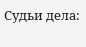Судьи дела: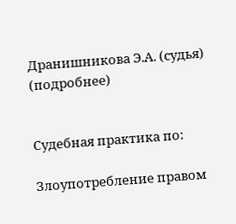Дранишникова Э.А. (судья) (подробнее)


Судебная практика по:

Злоупотребление правом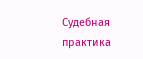Судебная практика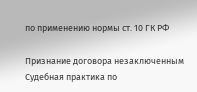по применению нормы ст. 10 ГК РФ

Признание договора незаключенным
Судебная практика по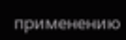применению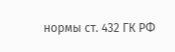нормы ст. 432 ГК РФ